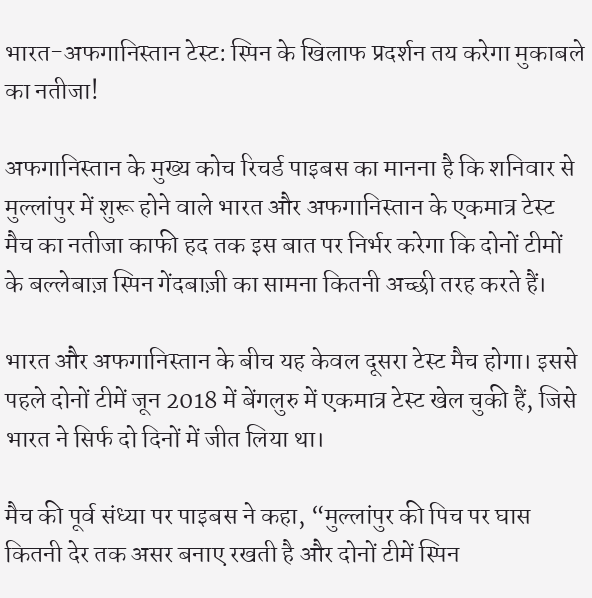भारत-अफगानिस्तान टेस्ट: स्पिन के खिलाफ प्रदर्शन तय करेगा मुकाबले का नतीजा!

अफगानिस्तान के मुख्य कोच रिचर्ड पाइबस का मानना है कि शनिवार से मुल्लांपुर में शुरू होने वाले भारत और अफगानिस्तान के एकमात्र टेस्ट मैच का नतीजा काफी हद तक इस बात पर निर्भर करेगा कि दोनों टीमों के बल्लेबाज़ स्पिन गेंदबाज़ी का सामना कितनी अच्छी तरह करते हैं।

भारत और अफगानिस्तान के बीच यह केवल दूसरा टेस्ट मैच होगा। इससे पहले दोनों टीमें जून 2018 में बेंगलुरु में एकमात्र टेस्ट खेल चुकी हैं, जिसे भारत ने सिर्फ दो दिनों में जीत लिया था।

मैच की पूर्व संध्या पर पाइबस ने कहा, “मुल्लांपुर की पिच पर घास कितनी देर तक असर बनाए रखती है और दोनों टीमें स्पिन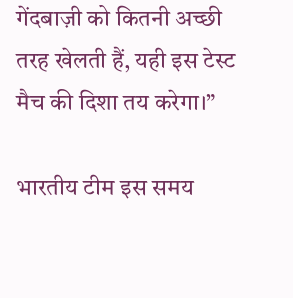गेंदबाज़ी को कितनी अच्छी तरह खेलती हैं, यही इस टेस्ट मैच की दिशा तय करेगा।”

भारतीय टीम इस समय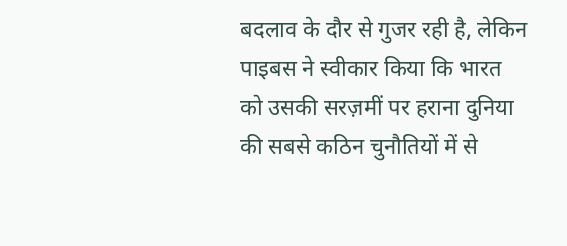बदलाव के दौर से गुजर रही है, लेकिन पाइबस ने स्वीकार किया कि भारत को उसकी सरज़मीं पर हराना दुनिया की सबसे कठिन चुनौतियों में से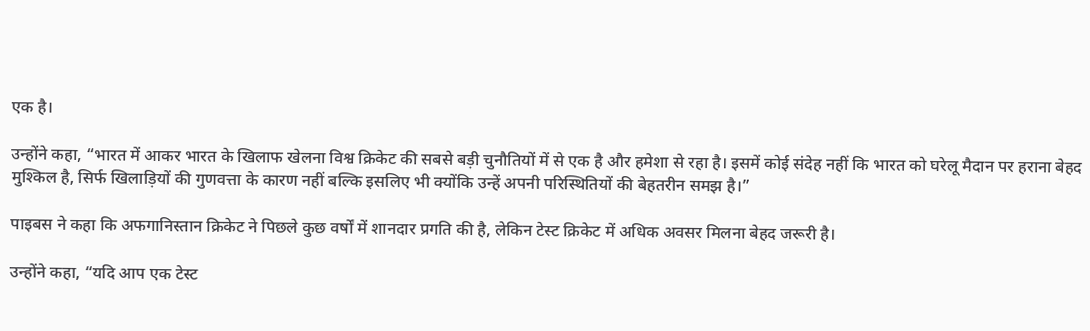एक है।

उन्होंने कहा, “भारत में आकर भारत के खिलाफ खेलना विश्व क्रिकेट की सबसे बड़ी चुनौतियों में से एक है और हमेशा से रहा है। इसमें कोई संदेह नहीं कि भारत को घरेलू मैदान पर हराना बेहद मुश्किल है, सिर्फ खिलाड़ियों की गुणवत्ता के कारण नहीं बल्कि इसलिए भी क्योंकि उन्हें अपनी परिस्थितियों की बेहतरीन समझ है।”

पाइबस ने कहा कि अफगानिस्तान क्रिकेट ने पिछले कुछ वर्षों में शानदार प्रगति की है, लेकिन टेस्ट क्रिकेट में अधिक अवसर मिलना बेहद जरूरी है।

उन्होंने कहा, “यदि आप एक टेस्ट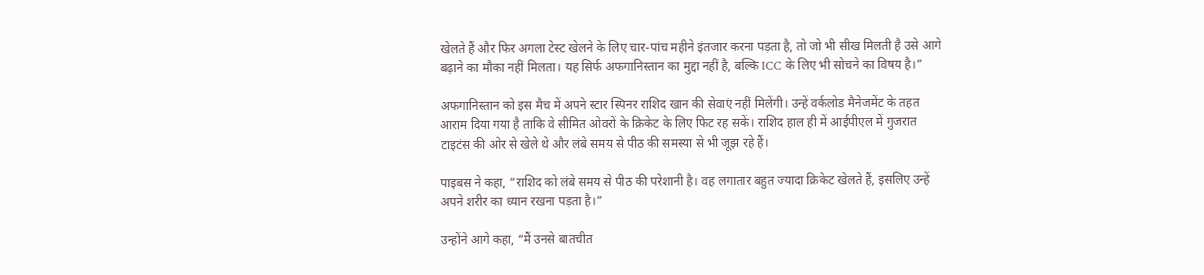खेलते हैं और फिर अगला टेस्ट खेलने के लिए चार-पांच महीने इंतजार करना पड़ता है, तो जो भी सीख मिलती है उसे आगे बढ़ाने का मौका नहीं मिलता। यह सिर्फ अफगानिस्तान का मुद्दा नहीं है, बल्कि ICC के लिए भी सोचने का विषय है।”

अफगानिस्तान को इस मैच में अपने स्टार स्पिनर राशिद खान की सेवाएं नहीं मिलेंगी। उन्हें वर्कलोड मैनेजमेंट के तहत आराम दिया गया है ताकि वे सीमित ओवरों के क्रिकेट के लिए फिट रह सकें। राशिद हाल ही में आईपीएल में गुजरात टाइटंस की ओर से खेले थे और लंबे समय से पीठ की समस्या से भी जूझ रहे हैं।

पाइबस ने कहा, “राशिद को लंबे समय से पीठ की परेशानी है। वह लगातार बहुत ज्यादा क्रिकेट खेलते हैं, इसलिए उन्हें अपने शरीर का ध्यान रखना पड़ता है।”

उन्होंने आगे कहा, “मैं उनसे बातचीत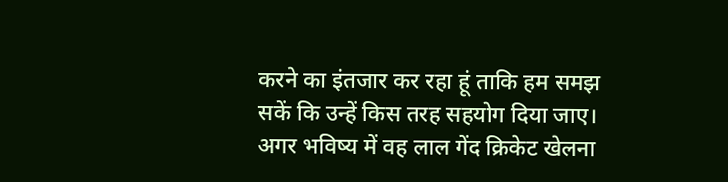करने का इंतजार कर रहा हूं ताकि हम समझ सकें कि उन्हें किस तरह सहयोग दिया जाए। अगर भविष्य में वह लाल गेंद क्रिकेट खेलना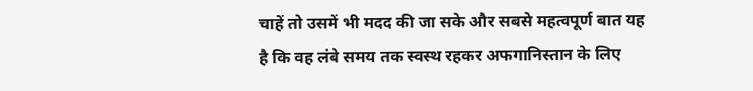चाहें तो उसमें भी मदद की जा सके और सबसे महत्वपूर्ण बात यह है कि वह लंबे समय तक स्वस्थ रहकर अफगानिस्तान के लिए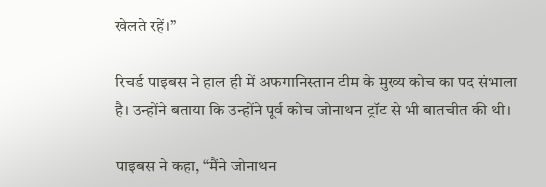खेलते रहें।”

रिचर्ड पाइबस ने हाल ही में अफगानिस्तान टीम के मुख्य कोच का पद संभाला है। उन्होंने बताया कि उन्होंने पूर्व कोच जोनाथन ट्रॉट से भी बातचीत की थी।

पाइबस ने कहा, “मैंने जोनाथन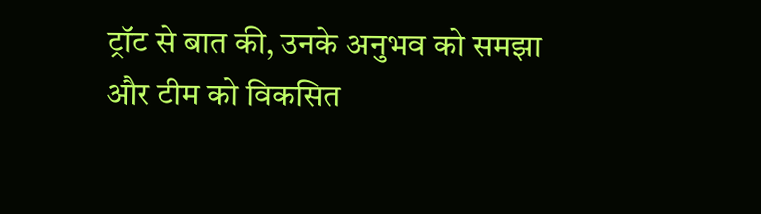ट्रॉट से बात की, उनके अनुभव को समझा और टीम को विकसित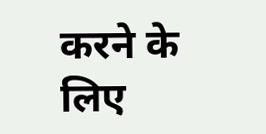करने के लिए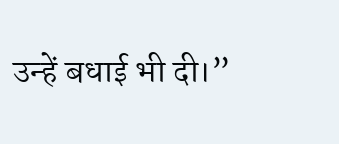उन्हें बधाई भी दी।”